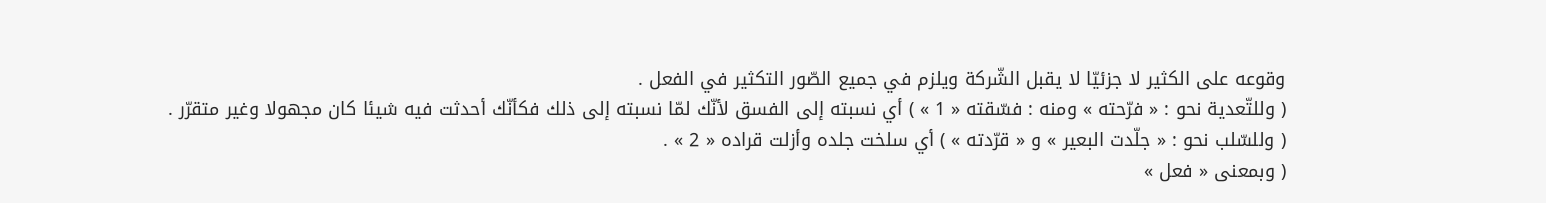وقوعه على الكثير لا جزئيّا لا يقبل الشّركة ويلزم في جميع الصّور التكثير في الفعل .
( وللتّعدية نحو : « فرّحته » ومنه : فسّقته « 1 » ) أي نسبته إلى الفسق لأنّك لمّا نسبته إلى ذلك فكأنّك أحدثت فيه شيئا كان مجهولا وغير متقرّر .
( وللسّلب نحو : « جلّدت البعير » و « قرّدته » ) أي سلخت جلده وأزلت قراده « 2 » .
( وبمعنى « فعل »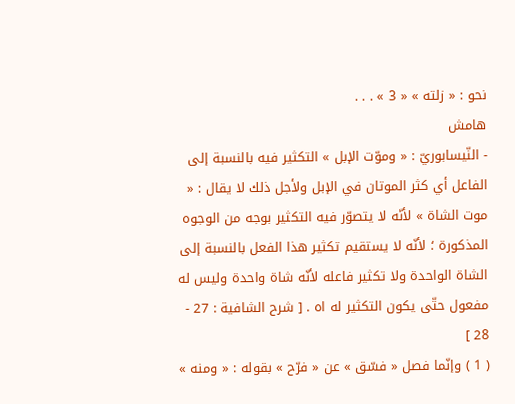نحو : « زلته » « 3 » . . .
هامش
- النّيسابوريّ : « وموّت الإبل » التكثير فيه بالنسبة إلى الفاعل أي كثر الموتان في الإبل ولأجل ذلك لا يقال : « موت الشاة » لأنّه لا يتصوّر فيه التكثير بوجه من الوجوه المذكورة ؛ لأنّه لا يستقيم تكثير هذا الفعل بالنسبة إلى الشاة الواحدة ولا تكثير فاعله لأنّه شاة واحدة وليس له مفعول حتّى يكون التكثير له اه . [ شرح الشافية : 27 - 28 ]
( 1 ) وإنّما فصل « فسّق » عن « فرّح » بقوله : « ومنه »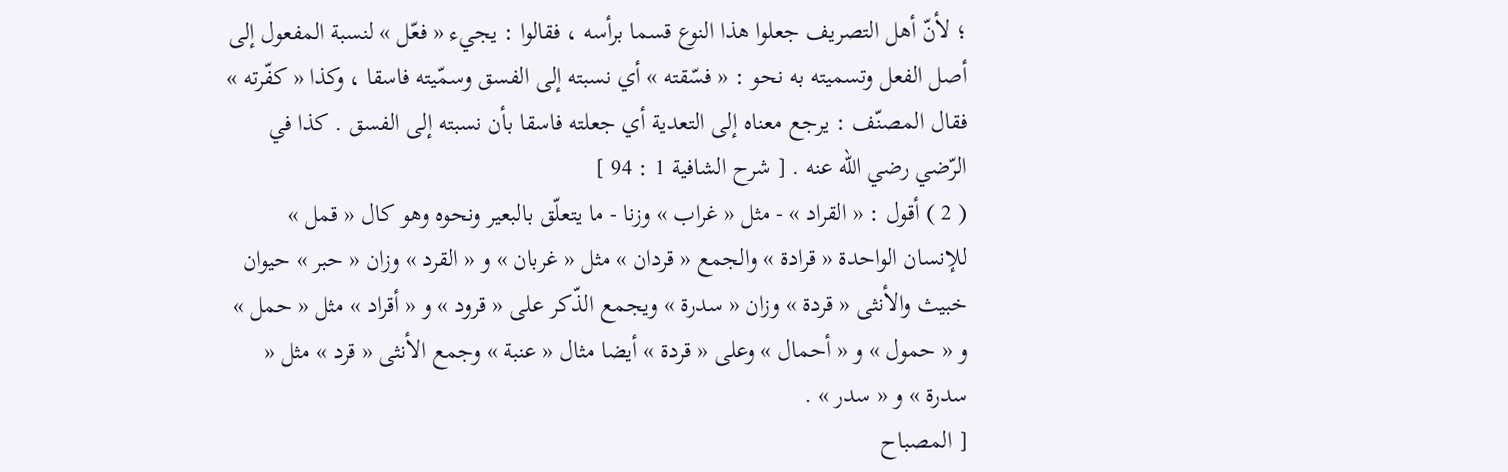؛ لأنّ أهل التصريف جعلوا هذا النوع قسما برأسه ، فقالوا : يجيء « فعّل » لنسبة المفعول إلى أصل الفعل وتسميته به نحو : « فسّقته » أي نسبته إلى الفسق وسمّيته فاسقا ، وكذا « كفّرته » فقال المصنّف : يرجع معناه إلى التعدية أي جعلته فاسقا بأن نسبته إلى الفسق . كذا في الرّضي رضي اللّه عنه . [ شرح الشافية 1 : 94 ]
( 2 ) أقول : « القراد » - مثل « غراب » وزنا - ما يتعلّق بالبعير ونحوه وهو كال « قمل » للإنسان الواحدة « قرادة » والجمع « قردان » مثل « غربان » و « القرد » وزان « حبر » حيوان خبيث والأنثى « قردة » وزان « سدرة » ويجمع الذّكر على « قرود » و « أقراد » مثل « حمل » و « حمول » و « أحمال » وعلى « قردة » أيضا مثال « عنبة » وجمع الأنثى « قرد » مثل « سدرة » و « سدر » .
[ المصباح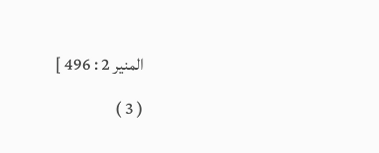المنير 2 : 496 ]
( 3 )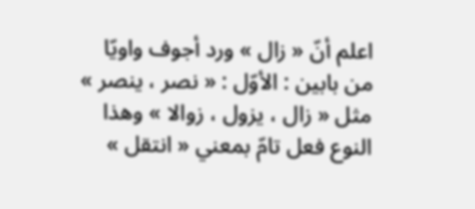اعلم أنّ « زال » ورد أجوف واويّا من بابين : الأوّل : « نصر ، ينصر » مثل « زال ، يزول ، زوالا » وهذا النوع فعل تامّ بمعني « انتقل »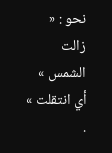نحو : « زالت الشمس » أي انتقلت » .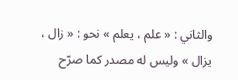والثاني : « علم ، يعلم » نحو : « زال ، يزال » وليس له مصدر كما صرّح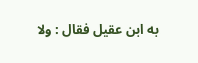به ابن عقيل فقال : ولا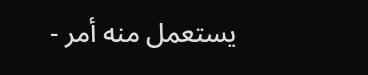يستعمل منه أمر -